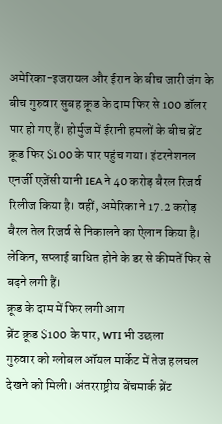अमेरिका-इजरायल और ईरान के बीच जारी जंग के बीच गुरुवार सुबह क्रूड के दाम फिर से 100 डॉलर पार हो गए हैं। होर्मुज में ईरानी हमलों के बीच ब्रेंट क्रूड फिर $100 के पार पहुंच गया। इंटरनेशनल एनर्जी एजेंसी यानी IEA ने 40 करोड़ बैरल रिजर्व रिलीज किया है। वहीं, अमेरिका ने 17.2 करोड़ बैरल तेल रिजर्व से निकालने का ऐलान किया है। लेकिन, सप्लाई बाधित होने के डर से कीमतें फिर से बढ़ने लगी हैं।
क्रूड के दाम में फिर लगी आग
ब्रेंट क्रूड $100 के पार, WTI भी उछला
गुरुवार को ग्लोबल ऑयल मार्केट में तेज हलचल देखने को मिली। अंतरराष्ट्रीय बेंचमार्क ब्रेंट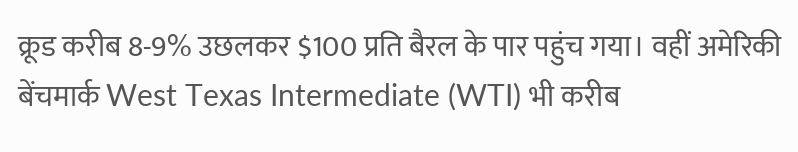क्रूड करीब 8-9% उछलकर $100 प्रति बैरल के पार पहुंच गया। वहीं अमेरिकी बेंचमार्क West Texas Intermediate (WTI) भी करीब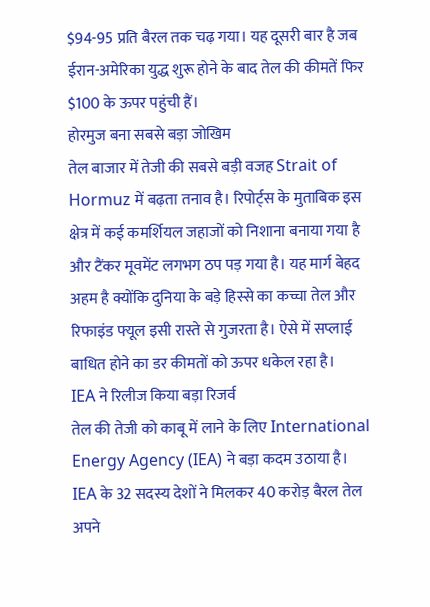$94-95 प्रति बैरल तक चढ़ गया। यह दूसरी बार है जब ईरान-अमेरिका युद्ध शुरू होने के बाद तेल की कीमतें फिर $100 के ऊपर पहुंची हैं।
होरमुज बना सबसे बड़ा जोखिम
तेल बाजार में तेजी की सबसे बड़ी वजह Strait of Hormuz में बढ़ता तनाव है। रिपोर्ट्स के मुताबिक इस क्षेत्र में कई कमर्शियल जहाजों को निशाना बनाया गया है और टैंकर मूवमेंट लगभग ठप पड़ गया है। यह मार्ग बेहद अहम है क्योंकि दुनिया के बड़े हिस्से का कच्चा तेल और रिफाइंड फ्यूल इसी रास्ते से गुजरता है। ऐसे में सप्लाई बाधित होने का डर कीमतों को ऊपर धकेल रहा है।
IEA ने रिलीज किया बड़ा रिजर्व
तेल की तेजी को काबू में लाने के लिए International Energy Agency (IEA) ने बड़ा कदम उठाया है। IEA के 32 सदस्य देशों ने मिलकर 40 करोड़ बैरल तेल अपने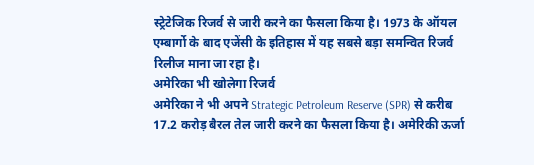स्ट्रेटेजिक रिजर्व से जारी करने का फैसला किया है। 1973 के ऑयल एम्बार्गो के बाद एजेंसी के इतिहास में यह सबसे बड़ा समन्वित रिजर्व रिलीज माना जा रहा है।
अमेरिका भी खोलेगा रिजर्व
अमेरिका ने भी अपने Strategic Petroleum Reserve (SPR) से करीब 17.2 करोड़ बैरल तेल जारी करने का फैसला किया है। अमेरिकी ऊर्जा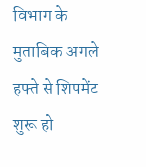विभाग के मुताबिक अगले हफ्ते से शिपमेंट शुरू हो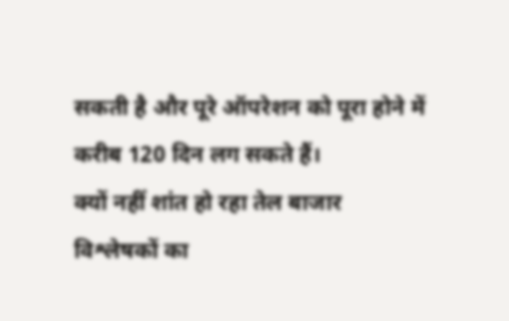सकती है और पूरे ऑपरेशन को पूरा होने में करीब 120 दिन लग सकते हैं।
क्यों नहीं शांत हो रहा तेल बाजार
विश्लेषकों का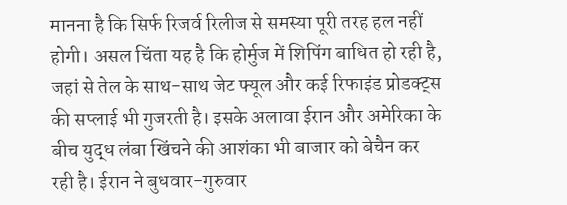मानना है कि सिर्फ रिजर्व रिलीज से समस्या पूरी तरह हल नहीं होगी। असल चिंता यह है कि होर्मुज में शिपिंग बाधित हो रही है, जहां से तेल के साथ-साथ जेट फ्यूल और कई रिफाइंड प्रोडक्ट्स की सप्लाई भी गुजरती है। इसके अलावा ईरान और अमेरिका के बीच युद्ध लंबा खिंचने की आशंका भी बाजार को बेचैन कर रही है। ईरान ने बुधवार-गुरुवार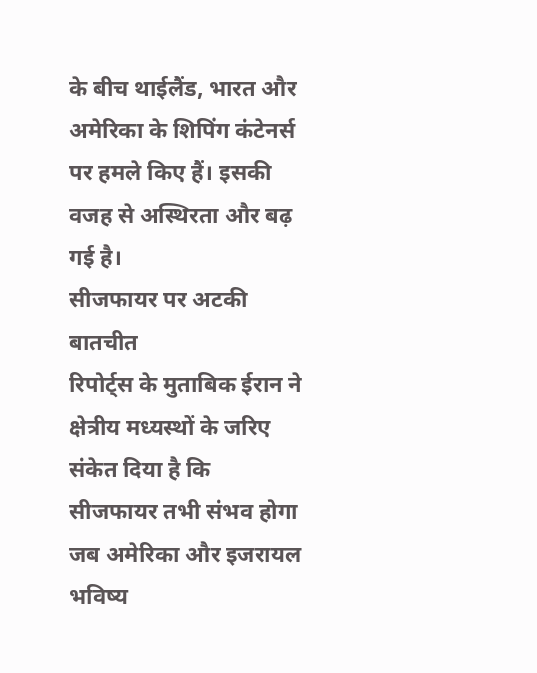के बीच थाईलैंड, भारत और अमेरिका के शिपिंग कंटेनर्स पर हमले किए हैं। इसकी वजह से अस्थिरता और बढ़ गई है।
सीजफायर पर अटकी बातचीत
रिपोर्ट्स के मुताबिक ईरान ने क्षेत्रीय मध्यस्थों के जरिए संकेत दिया है कि सीजफायर तभी संभव होगा जब अमेरिका और इजरायल भविष्य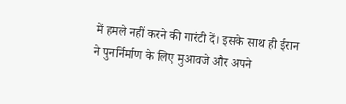में हमले नहीं करने की गारंटी दें। इसके साथ ही ईरान ने पुनर्निर्माण के लिए मुआवजे और अपने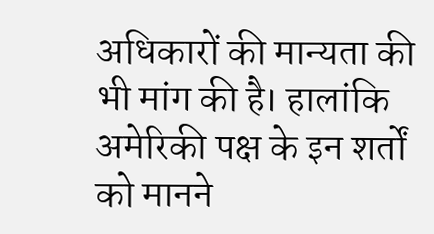अधिकारों की मान्यता की भी मांग की है। हालांकि अमेरिकी पक्ष के इन शर्तों को मानने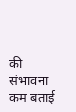की संभावना कम बताई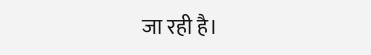जा रही है।